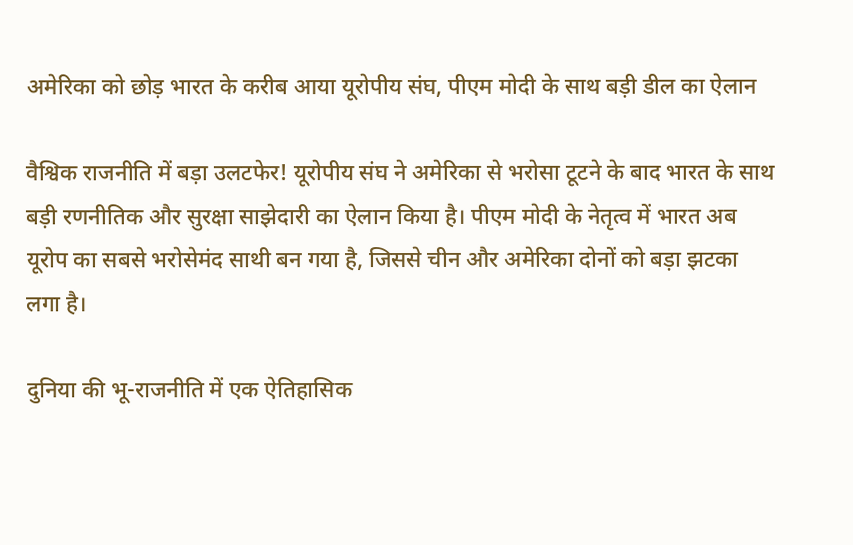अमेरिका को छोड़ भारत के करीब आया यूरोपीय संघ, पीएम मोदी के साथ बड़ी डील का ऐलान

वैश्विक राजनीति में बड़ा उलटफेर! यूरोपीय संघ ने अमेरिका से भरोसा टूटने के बाद भारत के साथ बड़ी रणनीतिक और सुरक्षा साझेदारी का ऐलान किया है। पीएम मोदी के नेतृत्व में भारत अब यूरोप का सबसे भरोसेमंद साथी बन गया है, जिससे चीन और अमेरिका दोनों को बड़ा झटका लगा है।

दुनिया की भू-राजनीति में एक ऐतिहासिक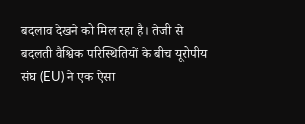बदलाव देखने को मिल रहा है। तेजी से बदलती वैश्विक परिस्थितियों के बीच यूरोपीय संघ (EU) ने एक ऐसा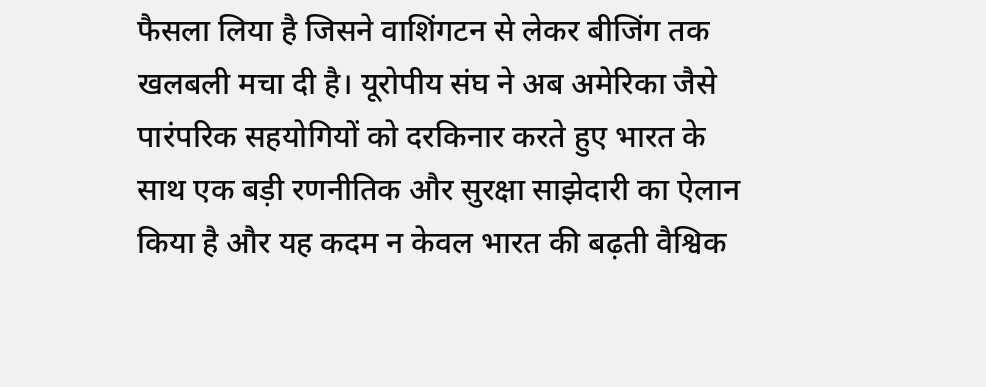फैसला लिया है जिसने वाशिंगटन से लेकर बीजिंग तक खलबली मचा दी है। यूरोपीय संघ ने अब अमेरिका जैसे पारंपरिक सहयोगियों को दरकिनार करते हुए भारत के साथ एक बड़ी रणनीतिक और सुरक्षा साझेदारी का ऐलान किया है और यह कदम न केवल भारत की बढ़ती वैश्विक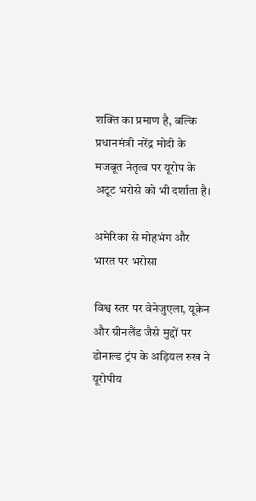शक्ति का प्रमाण है, बल्कि प्रधानमंत्री नरेंद्र मोदी के मजबूत नेतृत्व पर यूरोप के अटूट भरोसे को भी दर्शाता है।

अमेरिका से मोहभंग और भारत पर भरोसा

विश्व स्तर पर वेनेजुएला, यूक्रेन और ग्रीनलैंड जैसे मुद्दों पर डोनाल्ड ट्रंप के अड़ियल रुख ने यूरोपीय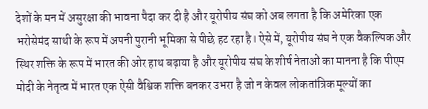देशों के मन में असुरक्षा की भावना पैदा कर दी है और यूरोपीय संघ को अब लगता है कि अमेरिका एक भरोसेमंद साथी के रूप में अपनी पुरानी भूमिका से पीछे हट रहा है। ऐसे में, यूरोपीय संघ ने एक वैकल्पिक और स्थिर शक्ति के रूप में भारत की ओर हाथ बढ़ाया है और यूरोपीय संघ के शीर्ष नेताओं का मानना है कि पीएम मोदी के नेतृत्व में भारत एक ऐसी वैश्विक शक्ति बनकर उभरा है जो न केवल लोकतांत्रिक मूल्यों का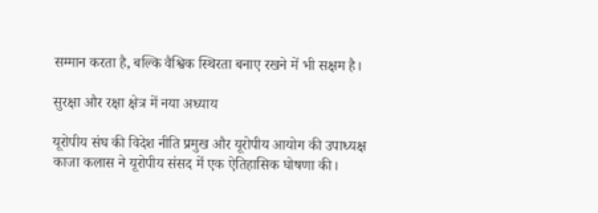सम्मान करता है, बल्कि वैश्विक स्थिरता बनाए रखने में भी सक्षम है।

सुरक्षा और रक्षा क्षेत्र में नया अध्याय

यूरोपीय संघ की विदेश नीति प्रमुख और यूरोपीय आयोग की उपाध्यक्ष काजा कलास ने यूरोपीय संसद में एक ऐतिहासिक घोषणा की।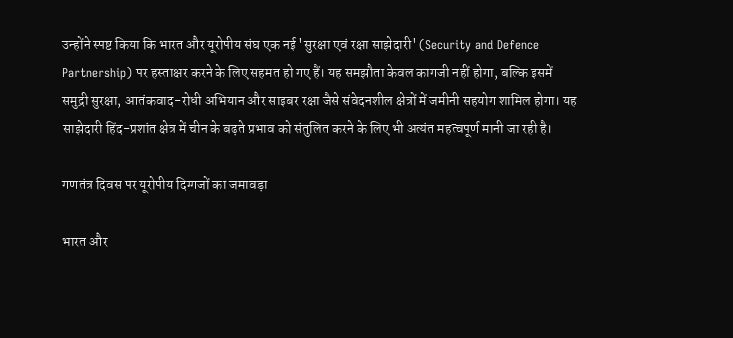उन्होंने स्पष्ट किया कि भारत और यूरोपीय संघ एक नई 'सुरक्षा एवं रक्षा साझेदारी' (Security and Defence Partnership) पर हस्ताक्षर करने के लिए सहमत हो गए हैं। यह समझौता केवल कागजी नहीं होगा, बल्कि इसमें समुद्री सुरक्षा, आतंकवाद-रोधी अभियान और साइबर रक्षा जैसे संवेदनशील क्षेत्रों में जमीनी सहयोग शामिल होगा। यह साझेदारी हिंद-प्रशांत क्षेत्र में चीन के बढ़ते प्रभाव को संतुलित करने के लिए भी अत्यंत महत्वपूर्ण मानी जा रही है।

गणतंत्र दिवस पर यूरोपीय दिग्गजों का जमावड़ा

भारत और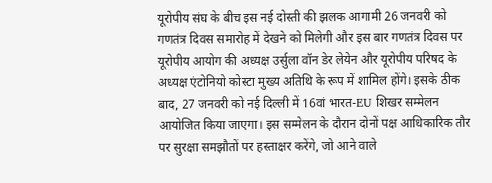यूरोपीय संघ के बीच इस नई दोस्ती की झलक आगामी 26 जनवरी को गणतंत्र दिवस समारोह में देखने को मिलेगी और इस बार गणतंत्र दिवस पर यूरोपीय आयोग की अध्यक्ष उर्सुला वॉन डेर लेयेन और यूरोपीय परिषद के अध्यक्ष एंटोनियो कोस्टा मुख्य अतिथि के रूप में शामिल होंगे। इसके ठीक बाद, 27 जनवरी को नई दिल्ली में 16वां भारत-EU शिखर सम्मेलन आयोजित किया जाएगा। इस सम्मेलन के दौरान दोनों पक्ष आधिकारिक तौर पर सुरक्षा समझौतों पर हस्ताक्षर करेंगे, जो आने वाले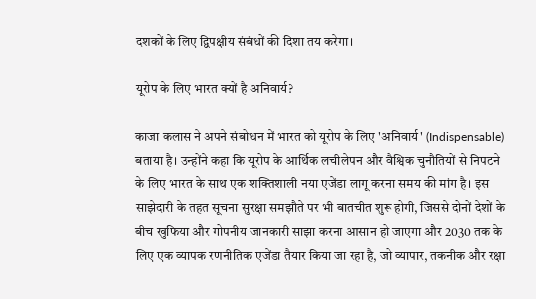दशकों के लिए द्विपक्षीय संबंधों की दिशा तय करेगा।

यूरोप के लिए भारत क्यों है अनिवार्य?

काजा कलास ने अपने संबोधन में भारत को यूरोप के लिए 'अनिवार्य' (Indispensable) बताया है। उन्होंने कहा कि यूरोप के आर्थिक लचीलेपन और वैश्विक चुनौतियों से निपटने के लिए भारत के साथ एक शक्तिशाली नया एजेंडा लागू करना समय की मांग है। इस साझेदारी के तहत सूचना सुरक्षा समझौते पर भी बातचीत शुरू होगी, जिससे दोनों देशों के बीच खुफिया और गोपनीय जानकारी साझा करना आसान हो जाएगा और 2030 तक के लिए एक व्यापक रणनीतिक एजेंडा तैयार किया जा रहा है, जो व्यापार, तकनीक और रक्षा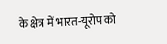के क्षेत्र में भारत-यूरोप को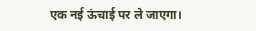एक नई ऊंचाई पर ले जाएगा।